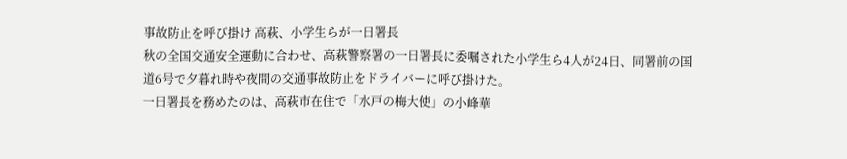事故防止を呼び掛け 高萩、小学生らが一日署長
秋の全国交通安全運動に合わせ、高萩警察署の一日署長に委嘱された小学生ら4人が24日、同署前の国道6号で夕暮れ時や夜間の交通事故防止をドライバーに呼び掛けた。
一日署長を務めたのは、高萩市在住で「水戸の梅大使」の小峰華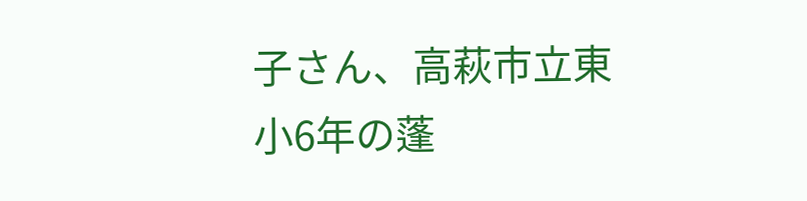子さん、高萩市立東小6年の蓬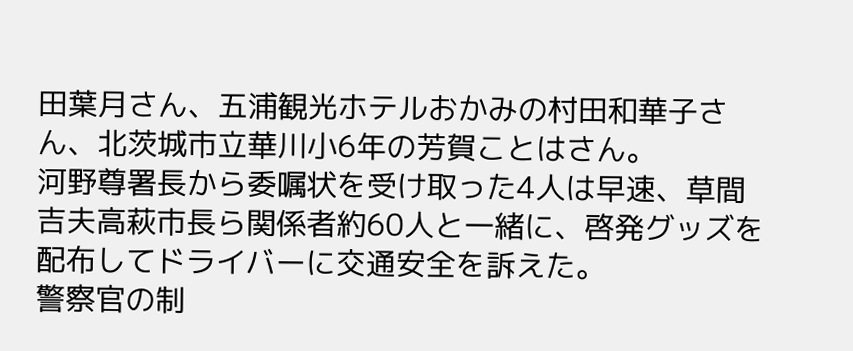田葉月さん、五浦観光ホテルおかみの村田和華子さん、北茨城市立華川小6年の芳賀ことはさん。
河野尊署長から委嘱状を受け取った4人は早速、草間吉夫高萩市長ら関係者約60人と一緒に、啓発グッズを配布してドライバーに交通安全を訴えた。
警察官の制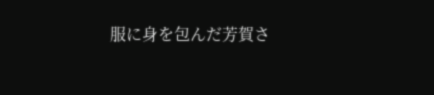服に身を包んだ芳賀さ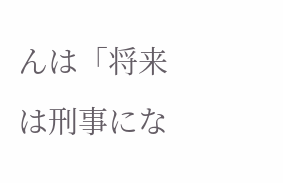んは「将来は刑事にな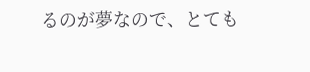るのが夢なので、とても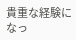貴重な経験になっ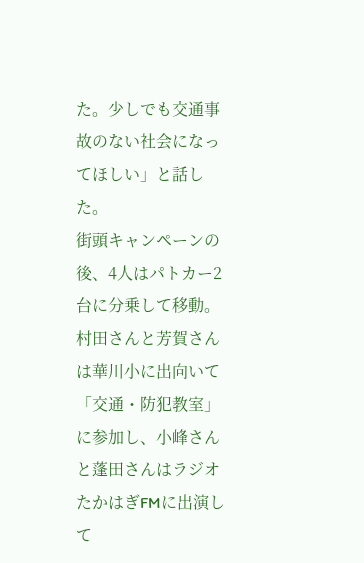た。少しでも交通事故のない社会になってほしい」と話した。
街頭キャンペーンの後、4人はパトカー2台に分乗して移動。村田さんと芳賀さんは華川小に出向いて「交通・防犯教室」に参加し、小峰さんと蓬田さんはラジオたかはぎFMに出演して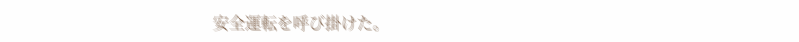安全運転を呼び掛けた。